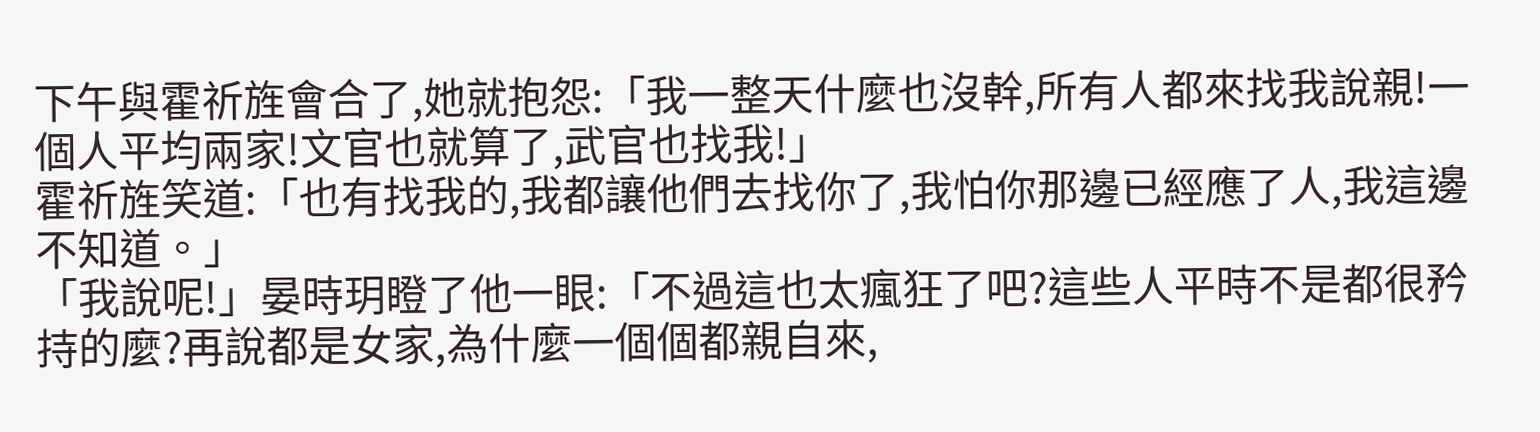下午與霍祈旌會合了,她就抱怨:「我一整天什麼也沒幹,所有人都來找我說親!一個人平均兩家!文官也就算了,武官也找我!」
霍祈旌笑道:「也有找我的,我都讓他們去找你了,我怕你那邊已經應了人,我這邊不知道。」
「我說呢!」晏時玥瞪了他一眼:「不過這也太瘋狂了吧?這些人平時不是都很矜持的麼?再說都是女家,為什麼一個個都親自來,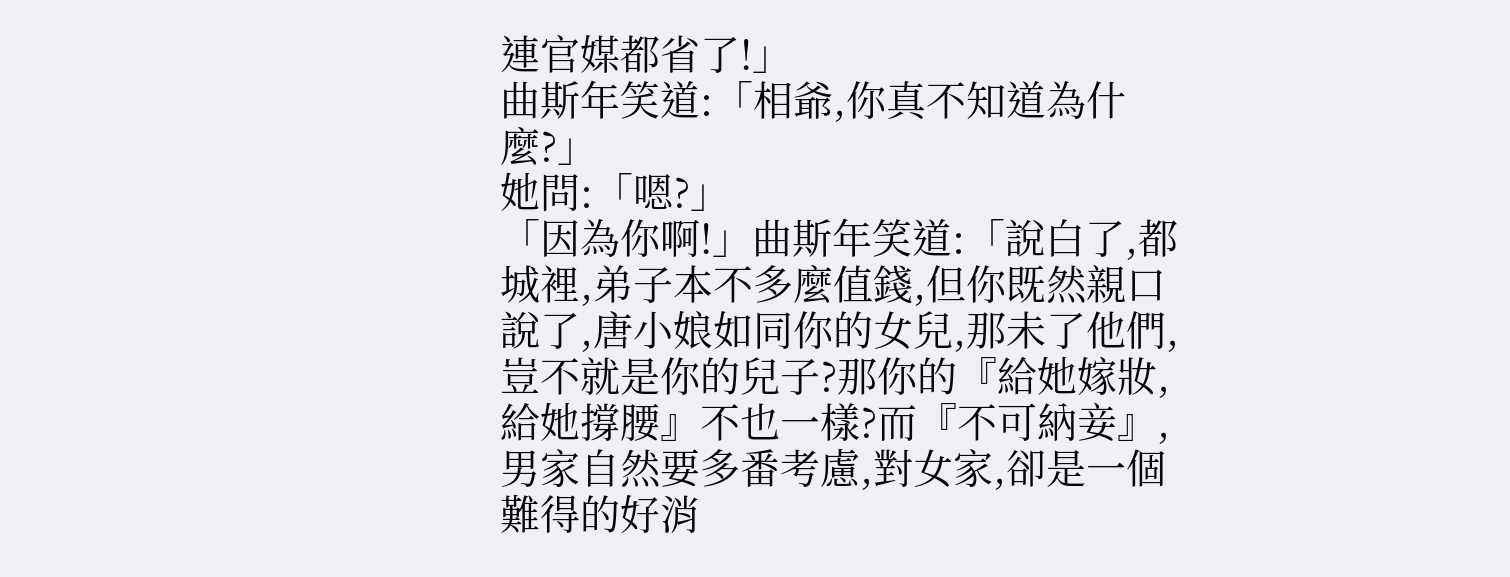連官媒都省了!」
曲斯年笑道:「相爺,你真不知道為什麼?」
她問:「嗯?」
「因為你啊!」曲斯年笑道:「說白了,都城裡,弟子本不多麼值錢,但你既然親口說了,唐小娘如同你的女兒,那未了他們,豈不就是你的兒子?那你的『給她嫁妝,給她撐腰』不也一樣?而『不可納妾』,男家自然要多番考慮,對女家,卻是一個難得的好消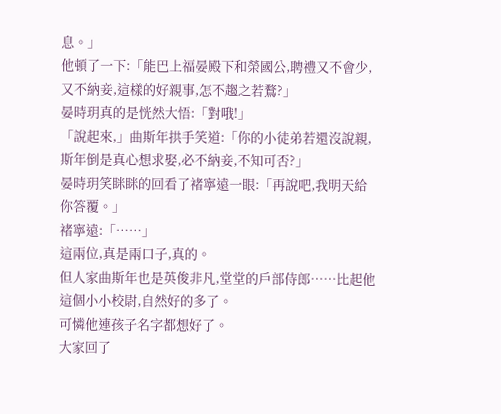息。」
他頓了一下:「能巴上福晏殿下和榮國公,聘禮又不會少,又不納妾,這樣的好親事,怎不趨之若鶩?」
晏時玥真的是恍然大悟:「對哦!」
「說起來,」曲斯年拱手笑道:「你的小徒弟若還沒說親,斯年倒是真心想求娶,必不納妾,不知可否?」
晏時玥笑眯眯的回看了褚寧遠一眼:「再說吧,我明天給你答覆。」
褚寧遠:「……」
這兩位,真是兩口子,真的。
但人家曲斯年也是英俊非凡,堂堂的戶部侍郎……比起他這個小小校尉,自然好的多了。
可憐他連孩子名字都想好了。
大家回了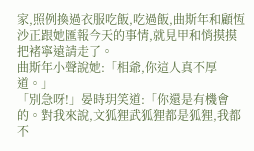家,照例換過衣服吃飯,吃過飯,曲斯年和顧恆沙正跟她匯報今天的事情,就見甲和悄摸摸把褚寧遠請走了。
曲斯年小聲說她:「相爺,你這人真不厚道。」
「別急呀!」晏時玥笑道:「你還是有機會的。對我來說,文狐狸武狐狸都是狐狸,我都不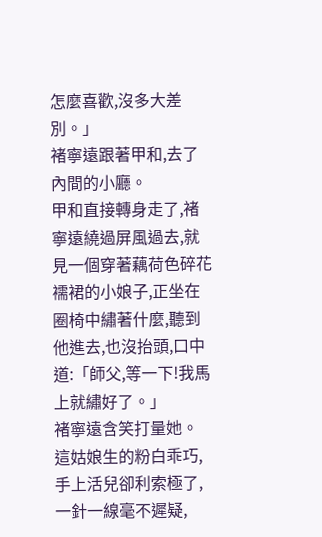怎麼喜歡,沒多大差別。」
褚寧遠跟著甲和,去了內間的小廳。
甲和直接轉身走了,褚寧遠繞過屏風過去,就見一個穿著藕荷色碎花襦裙的小娘子,正坐在圈椅中繡著什麼,聽到他進去,也沒抬頭,口中道:「師父,等一下!我馬上就繡好了。」
褚寧遠含笑打量她。
這姑娘生的粉白乖巧,手上活兒卻利索極了,一針一線毫不遲疑,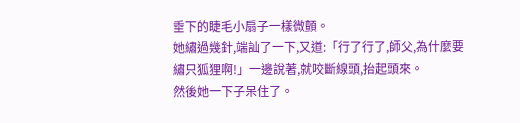垂下的睫毛小扇子一樣微顫。
她繡過幾針,端訕了一下,又道:「行了行了,師父,為什麼要繡只狐狸啊!」一邊說著,就咬斷線頭,抬起頭來。
然後她一下子呆住了。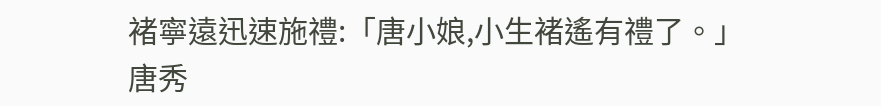褚寧遠迅速施禮:「唐小娘,小生褚遙有禮了。」
唐秀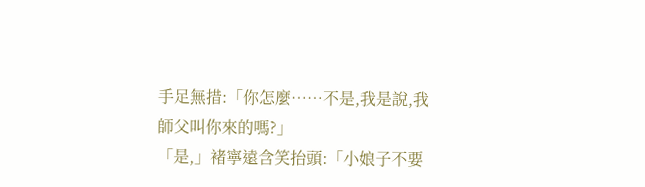手足無措:「你怎麼……不是,我是說,我師父叫你來的嗎?」
「是,」褚寧遠含笑抬頭:「小娘子不要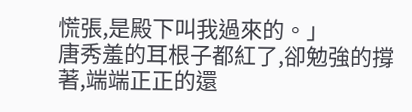慌張,是殿下叫我過來的。」
唐秀羞的耳根子都紅了,卻勉強的撐著,端端正正的還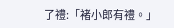了禮:「褚小郎有禮。」